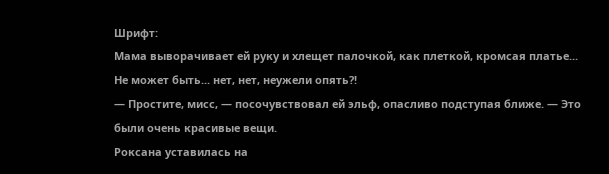Шрифт:
Мама выворачивает ей руку и хлещет палочкой, как плеткой, кромсая платье...
Не может быть... нет, нет, неужели опять?!
— Простите, мисс, — посочувствовал ей эльф, опасливо подступая ближе. — Это были очень красивые вещи.
Роксана уставилась на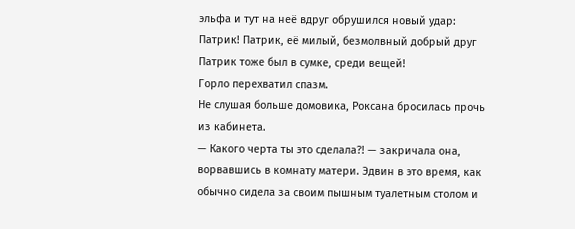эльфа и тут на неё вдруг обрушился новый удар: Патрик! Патрик, её милый, безмолвный добрый друг Патрик тоже был в сумке, среди вещей!
Горло перехватил спазм.
Не слушая больше домовика, Роксана бросилась прочь из кабинета.
— Какого черта ты это сделала?! — закричала она, ворвавшись в комнату матери. Эдвин в это время, как обычно сидела за своим пышным туалетным столом и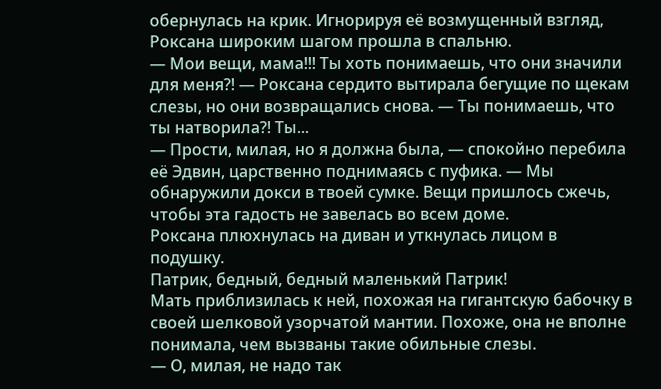обернулась на крик. Игнорируя её возмущенный взгляд, Роксана широким шагом прошла в спальню.
— Мои вещи, мама!!! Ты хоть понимаешь, что они значили для меня?! — Роксана сердито вытирала бегущие по щекам слезы, но они возвращались снова. — Ты понимаешь, что ты натворила?! Ты...
— Прости, милая, но я должна была, — спокойно перебила её Эдвин, царственно поднимаясь с пуфика. — Мы обнаружили докси в твоей сумке. Вещи пришлось сжечь, чтобы эта гадость не завелась во всем доме.
Роксана плюхнулась на диван и уткнулась лицом в подушку.
Патрик, бедный, бедный маленький Патрик!
Мать приблизилась к ней, похожая на гигантскую бабочку в своей шелковой узорчатой мантии. Похоже, она не вполне понимала, чем вызваны такие обильные слезы.
— О, милая, не надо так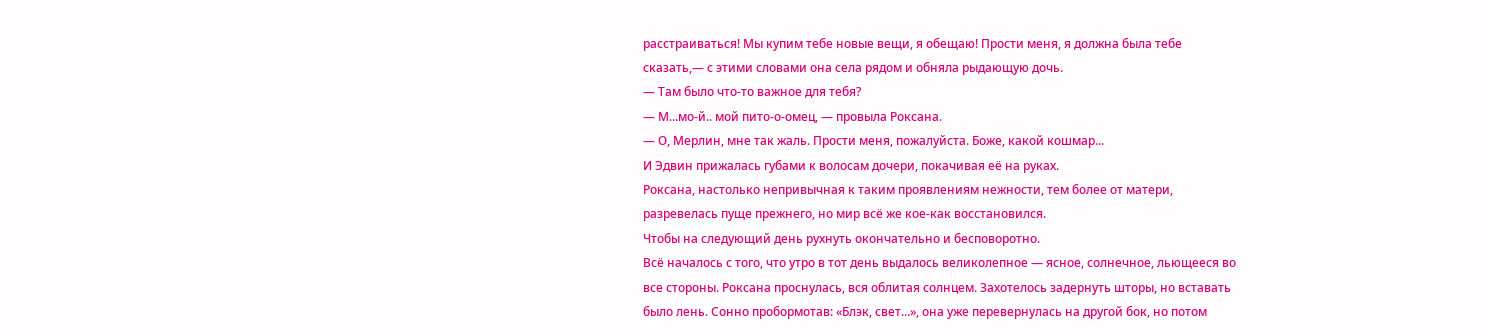расстраиваться! Мы купим тебе новые вещи, я обещаю! Прости меня, я должна была тебе сказать,— с этими словами она села рядом и обняла рыдающую дочь.
— Там было что-то важное для тебя?
— М...мо-й.. мой пито-о-омец, — провыла Роксана.
— О, Мерлин, мне так жаль. Прости меня, пожалуйста. Боже, какой кошмар...
И Эдвин прижалась губами к волосам дочери, покачивая её на руках.
Роксана, настолько непривычная к таким проявлениям нежности, тем более от матери, разревелась пуще прежнего, но мир всё же кое-как восстановился.
Чтобы на следующий день рухнуть окончательно и бесповоротно.
Всё началось с того, что утро в тот день выдалось великолепное — ясное, солнечное, льющееся во все стороны. Роксана проснулась, вся облитая солнцем. Захотелось задернуть шторы, но вставать было лень. Сонно пробормотав: «Блэк, свет...», она уже перевернулась на другой бок, но потом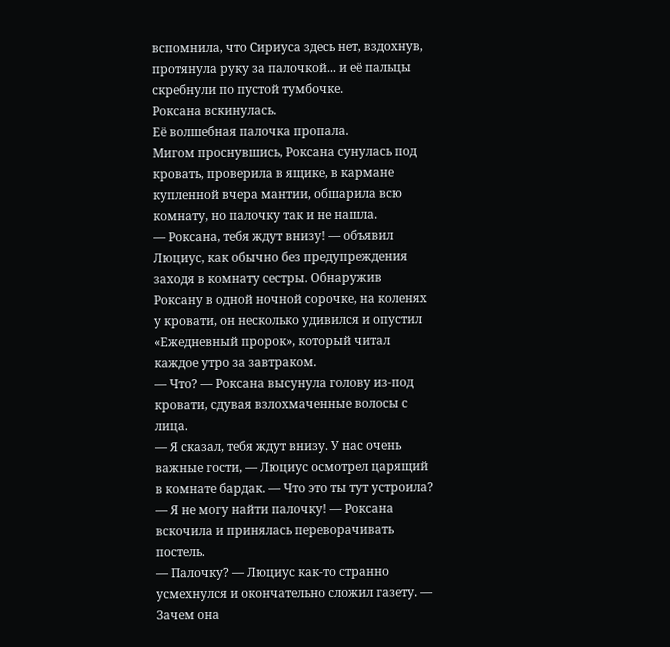вспомнила, что Сириуса здесь нет, вздохнув, протянула руку за палочкой... и её пальцы скребнули по пустой тумбочке.
Роксана вскинулась.
Её волшебная палочка пропала.
Мигом проснувшись, Роксана сунулась под кровать, проверила в ящике, в кармане купленной вчера мантии, обшарила всю комнату, но палочку так и не нашла.
— Роксана, тебя ждут внизу! — объявил Люциус, как обычно без предупреждения заходя в комнату сестры. Обнаружив Роксану в одной ночной сорочке, на коленях у кровати, он несколько удивился и опустил «Ежедневный пророк», который читал каждое утро за завтраком.
— Что? — Роксана высунула голову из-под кровати, сдувая взлохмаченные волосы с лица.
— Я сказал, тебя ждут внизу. У нас очень важные гости, — Люциус осмотрел царящий в комнате бардак. — Что это ты тут устроила?
— Я не могу найти палочку! — Роксана вскочила и принялась переворачивать постель.
— Палочку? — Люциус как-то странно усмехнулся и окончательно сложил газету. — Зачем она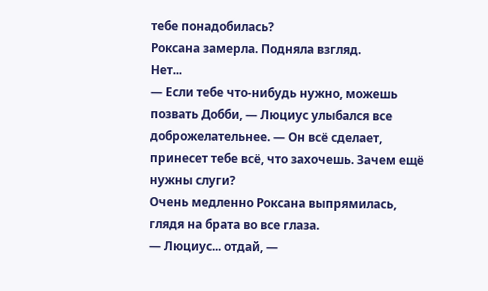тебе понадобилась?
Роксана замерла. Подняла взгляд.
Нет...
— Если тебе что-нибудь нужно, можешь позвать Добби, — Люциус улыбался все доброжелательнее. — Он всё сделает, принесет тебе всё, что захочешь. Зачем ещё нужны слуги?
Очень медленно Роксана выпрямилась, глядя на брата во все глаза.
— Люциус... отдай, —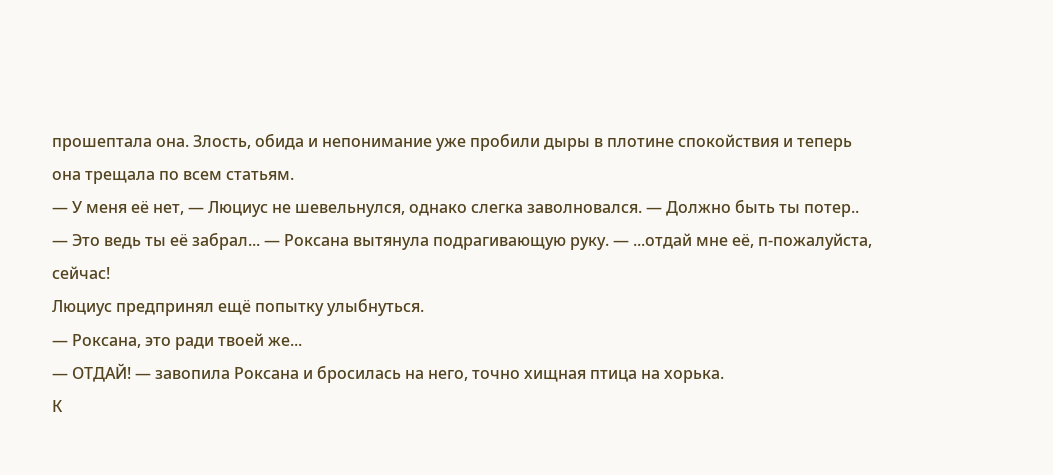прошептала она. Злость, обида и непонимание уже пробили дыры в плотине спокойствия и теперь она трещала по всем статьям.
— У меня её нет, — Люциус не шевельнулся, однако слегка заволновался. — Должно быть ты потер..
— Это ведь ты её забрал... — Роксана вытянула подрагивающую руку. — ...отдай мне её, п-пожалуйста, сейчас!
Люциус предпринял ещё попытку улыбнуться.
— Роксана, это ради твоей же...
— ОТДАЙ! — завопила Роксана и бросилась на него, точно хищная птица на хорька.
К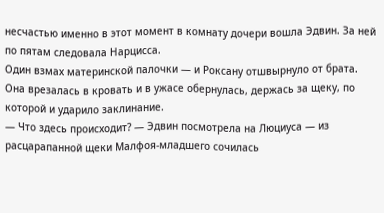несчастью именно в этот момент в комнату дочери вошла Эдвин. За ней по пятам следовала Нарцисса.
Один взмах материнской палочки — и Роксану отшвырнуло от брата. Она врезалась в кровать и в ужасе обернулась, держась за щеку, по которой и ударило заклинание.
— Что здесь происходит? — Эдвин посмотрела на Люциуса — из расцарапанной щеки Малфоя-младшего сочилась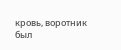кровь, воротник был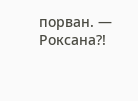порван. — Роксана?!